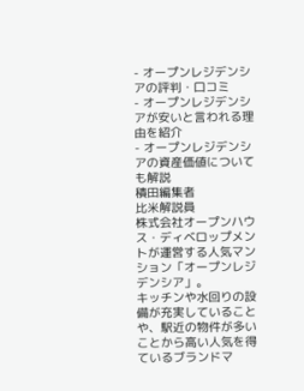- オープンレジデンシアの評判・口コミ
- オープンレジデンシアが安いと言われる理由を紹介
- オープンレジデンシアの資産価値についても解説
積田編集者
比米解説員
株式会社オープンハウス・ディベロップメントが運営する人気マンション「オープンレジデンシア」。
キッチンや水回りの設備が充実していることや、駅近の物件が多いことから高い人気を得ているブランドマ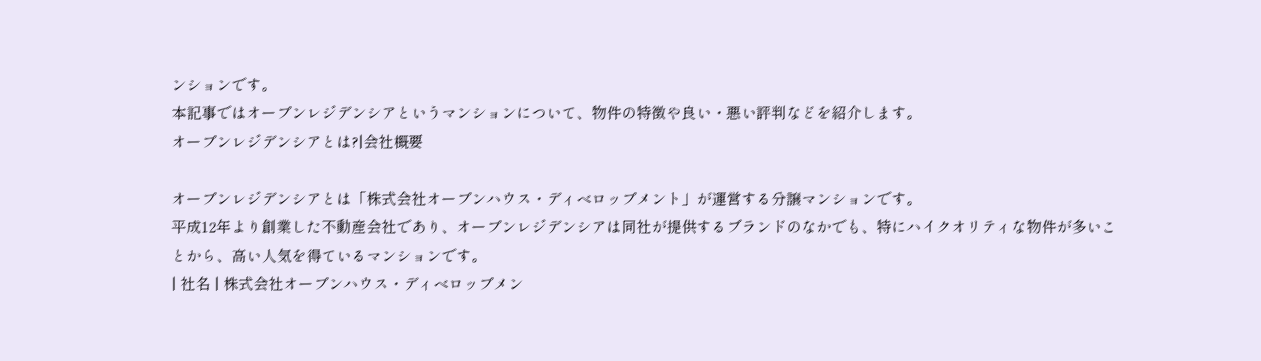ンションです。
本記事ではオープンレジデンシアというマンションについて、物件の特徴や良い・悪い評判などを紹介します。
オープンレジデンシアとは?|会社概要

オープンレジデンシアとは「株式会社オープンハウス・ディベロップメント」が運営する分譲マンションです。
平成12年より創業した不動産会社であり、オープンレジデンシアは同社が提供するブランドのなかでも、特にハイクオリティな物件が多いことから、高い人気を得ているマンションです。
| 社名 | 株式会社オープンハウス・ディベロップメン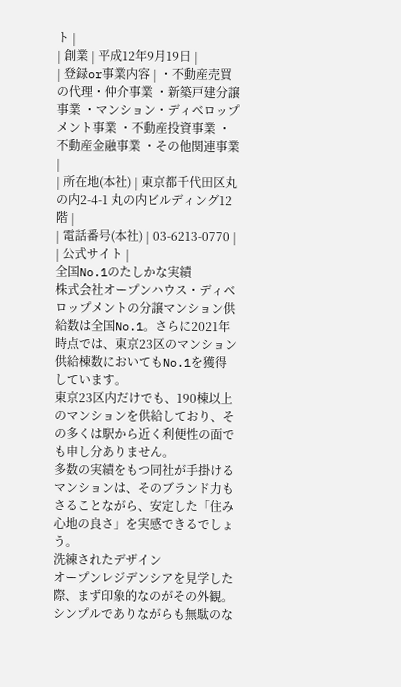ト |
| 創業 | 平成12年9月19日 |
| 登録or事業内容 | ・不動産売買の代理・仲介事業 ・新築戸建分譲事業 ・マンション・ディベロップメント事業 ・不動産投資事業 ・不動産金融事業 ・その他関連事業 |
| 所在地(本社) | 東京都千代田区丸の内2-4-1 丸の内ビルディング12階 |
| 電話番号(本社) | 03-6213-0770 |
| 公式サイト |
全国No.1のたしかな実績
株式会社オープンハウス・ディベロップメントの分譲マンション供給数は全国No.1。さらに2021年時点では、東京23区のマンション供給棟数においてもNo.1を獲得しています。
東京23区内だけでも、190棟以上のマンションを供給しており、その多くは駅から近く利便性の面でも申し分ありません。
多数の実績をもつ同社が手掛けるマンションは、そのブランド力もさることながら、安定した「住み心地の良さ」を実感できるでしょう。
洗練されたデザイン
オープンレジデンシアを見学した際、まず印象的なのがその外観。シンプルでありながらも無駄のな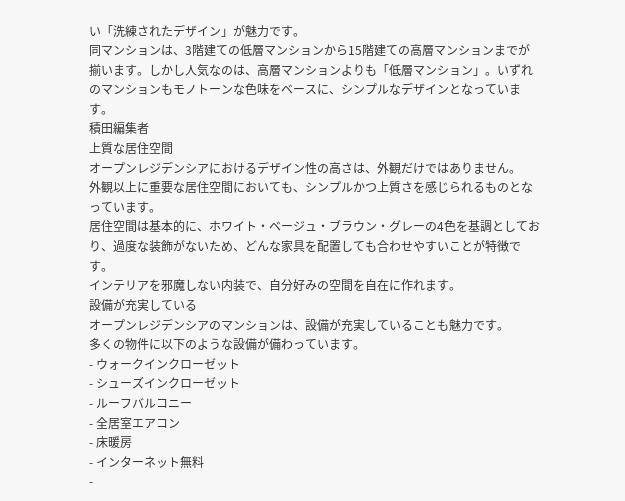い「洗練されたデザイン」が魅力です。
同マンションは、3階建ての低層マンションから15階建ての高層マンションまでが揃います。しかし人気なのは、高層マンションよりも「低層マンション」。いずれのマンションもモノトーンな色味をベースに、シンプルなデザインとなっています。
積田編集者
上質な居住空間
オープンレジデンシアにおけるデザイン性の高さは、外観だけではありません。
外観以上に重要な居住空間においても、シンプルかつ上質さを感じられるものとなっています。
居住空間は基本的に、ホワイト・ベージュ・ブラウン・グレーの4色を基調としており、過度な装飾がないため、どんな家具を配置しても合わせやすいことが特徴です。
インテリアを邪魔しない内装で、自分好みの空間を自在に作れます。
設備が充実している
オープンレジデンシアのマンションは、設備が充実していることも魅力です。
多くの物件に以下のような設備が備わっています。
- ウォークインクローゼット
- シューズインクローゼット
- ルーフバルコニー
- 全居室エアコン
- 床暖房
- インターネット無料
-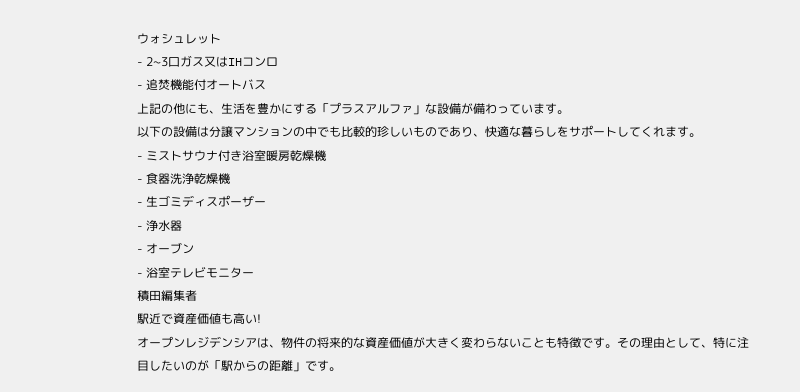ウォシュレット
- 2~3口ガス又はIHコンロ
- 追焚機能付オートバス
上記の他にも、生活を豊かにする「プラスアルファ」な設備が備わっています。
以下の設備は分譲マンションの中でも比較的珍しいものであり、快適な暮らしをサポートしてくれます。
- ミストサウナ付き浴室暖房乾燥機
- 食器洗浄乾燥機
- 生ゴミディスポーザー
- 浄水器
- オーブン
- 浴室テレビモニター
積田編集者
駅近で資産価値も高い!
オープンレジデンシアは、物件の将来的な資産価値が大きく変わらないことも特徴です。その理由として、特に注目したいのが「駅からの距離」です。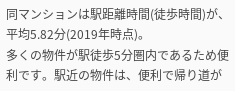同マンションは駅距離時間(徒歩時間)が、平均5.82分(2019年時点)。
多くの物件が駅徒歩5分圏内であるため便利です。駅近の物件は、便利で帰り道が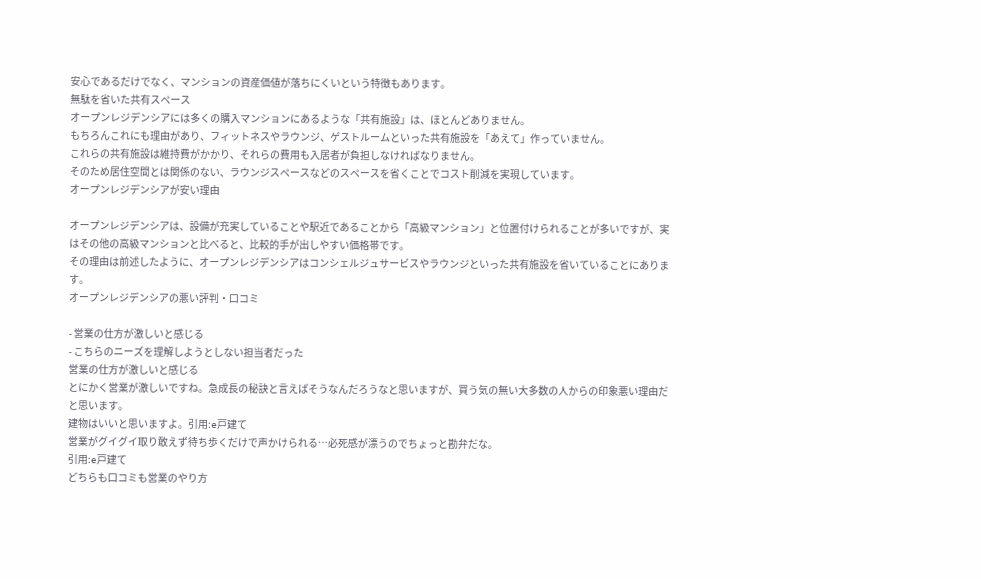安心であるだけでなく、マンションの資産価値が落ちにくいという特徴もあります。
無駄を省いた共有スペース
オープンレジデンシアには多くの購入マンションにあるような「共有施設」は、ほとんどありません。
もちろんこれにも理由があり、フィットネスやラウンジ、ゲストルームといった共有施設を「あえて」作っていません。
これらの共有施設は維持費がかかり、それらの費用も入居者が負担しなければなりません。
そのため居住空間とは関係のない、ラウンジスペースなどのスペースを省くことでコスト削減を実現しています。
オープンレジデンシアが安い理由

オープンレジデンシアは、設備が充実していることや駅近であることから「高級マンション」と位置付けられることが多いですが、実はその他の高級マンションと比べると、比較的手が出しやすい価格帯です。
その理由は前述したように、オープンレジデンシアはコンシェルジュサービスやラウンジといった共有施設を省いていることにあります。
オープンレジデンシアの悪い評判・口コミ

- 営業の仕方が激しいと感じる
- こちらのニーズを理解しようとしない担当者だった
営業の仕方が激しいと感じる
とにかく営業が激しいですね。急成長の秘訣と言えばそうなんだろうなと思いますが、買う気の無い大多数の人からの印象悪い理由だと思います。
建物はいいと思いますよ。引用:e戸建て
営業がグイグイ取り敢えず待ち歩くだけで声かけられる…必死感が漂うのでちょっと勘弁だな。
引用:e戸建て
どちらも口コミも営業のやり方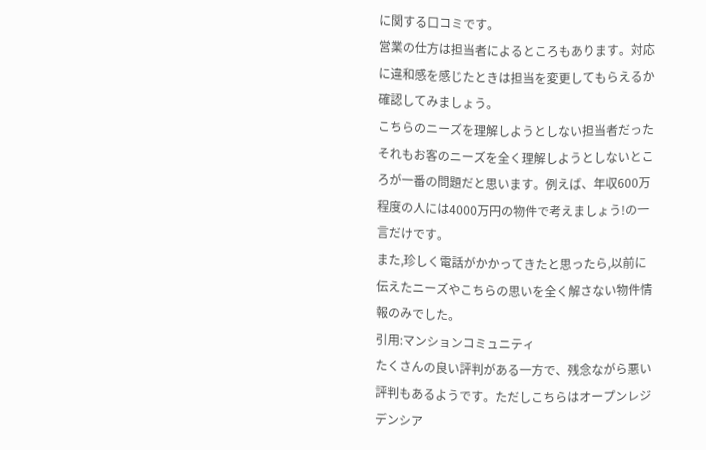に関する口コミです。
営業の仕方は担当者によるところもあります。対応に違和感を感じたときは担当を変更してもらえるか確認してみましょう。
こちらのニーズを理解しようとしない担当者だった
それもお客のニーズを全く理解しようとしないところが一番の問題だと思います。例えば、年収600万程度の人には4000万円の物件で考えましょう!の一言だけです。
また,珍しく電話がかかってきたと思ったら,以前に伝えたニーズやこちらの思いを全く解さない物件情報のみでした。
引用:マンションコミュニティ
たくさんの良い評判がある一方で、残念ながら悪い評判もあるようです。ただしこちらはオープンレジデンシア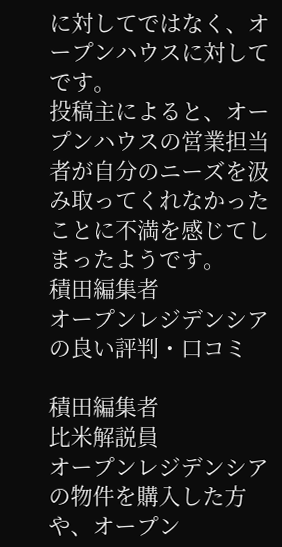に対してではなく、オープンハウスに対してです。
投稿主によると、オープンハウスの営業担当者が自分のニーズを汲み取ってくれなかったことに不満を感じてしまったようです。
積田編集者
オープンレジデンシアの良い評判・口コミ

積田編集者
比米解説員
オープンレジデンシアの物件を購入した方や、オープン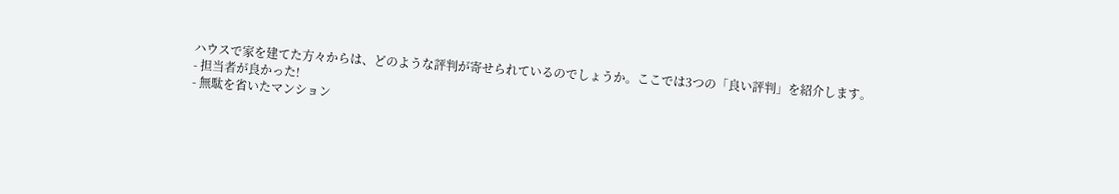ハウスで家を建てた方々からは、どのような評判が寄せられているのでしょうか。ここでは3つの「良い評判」を紹介します。
- 担当者が良かった!
- 無駄を省いたマンション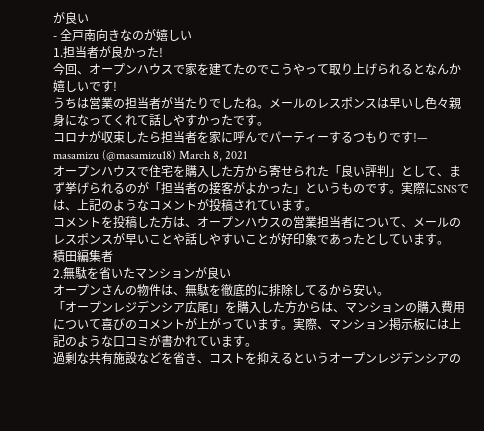が良い
- 全戸南向きなのが嬉しい
1.担当者が良かった!
今回、オープンハウスで家を建てたのでこうやって取り上げられるとなんか嬉しいです!
うちは営業の担当者が当たりでしたね。メールのレスポンスは早いし色々親身になってくれて話しやすかったです。
コロナが収束したら担当者を家に呼んでパーティーするつもりです!— masamizu (@masamizu18) March 8, 2021
オープンハウスで住宅を購入した方から寄せられた「良い評判」として、まず挙げられるのが「担当者の接客がよかった」というものです。実際にSNSでは、上記のようなコメントが投稿されています。
コメントを投稿した方は、オープンハウスの営業担当者について、メールのレスポンスが早いことや話しやすいことが好印象であったとしています。
積田編集者
2.無駄を省いたマンションが良い
オープンさんの物件は、無駄を徹底的に排除してるから安い。
「オープンレジデンシア広尾I」を購入した方からは、マンションの購入費用について喜びのコメントが上がっています。実際、マンション掲示板には上記のような口コミが書かれています。
過剰な共有施設などを省き、コストを抑えるというオープンレジデンシアの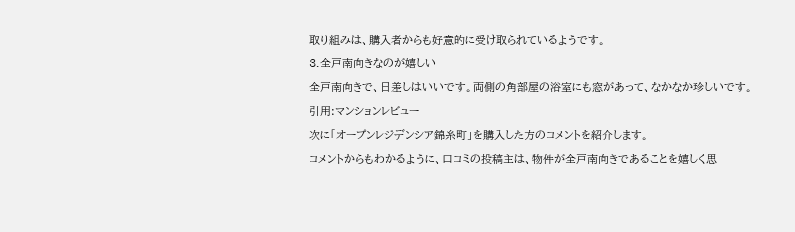取り組みは、購入者からも好意的に受け取られているようです。
3.全戸南向きなのが嬉しい
全戸南向きで、日差しはいいです。両側の角部屋の浴室にも窓があって、なかなか珍しいです。
引用:マンションレビュー
次に「オープンレジデンシア錦糸町」を購入した方のコメントを紹介します。
コメントからもわかるように、口コミの投稿主は、物件が全戸南向きであることを嬉しく思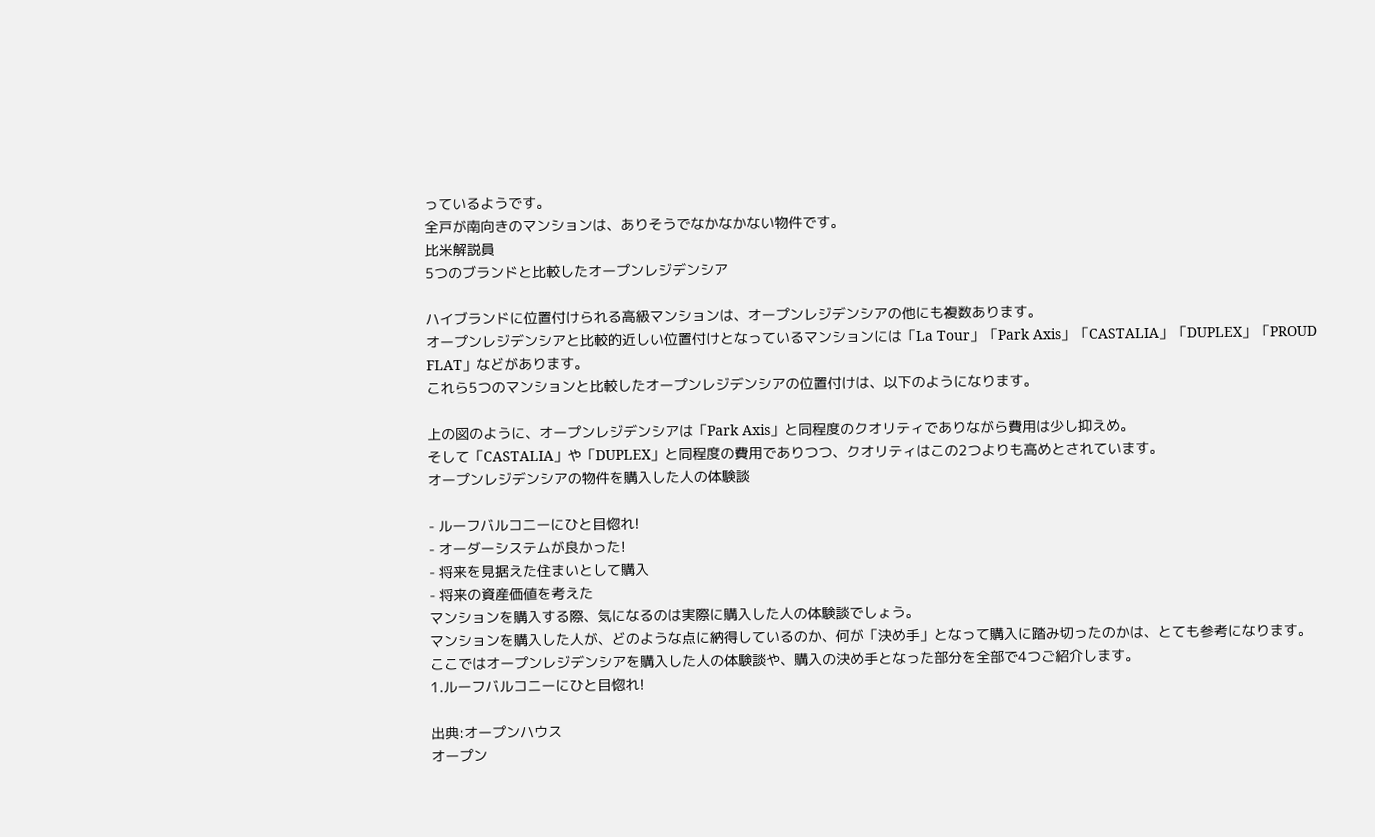っているようです。
全戸が南向きのマンションは、ありそうでなかなかない物件です。
比米解説員
5つのブランドと比較したオープンレジデンシア

ハイブランドに位置付けられる高級マンションは、オープンレジデンシアの他にも複数あります。
オープンレジデンシアと比較的近しい位置付けとなっているマンションには「La Tour」「Park Axis」「CASTALIA」「DUPLEX」「PROUD FLAT」などがあります。
これら5つのマンションと比較したオープンレジデンシアの位置付けは、以下のようになります。

上の図のように、オープンレジデンシアは「Park Axis」と同程度のクオリティでありながら費用は少し抑えめ。
そして「CASTALIA」や「DUPLEX」と同程度の費用でありつつ、クオリティはこの2つよりも高めとされています。
オープンレジデンシアの物件を購入した人の体験談

- ルーフバルコニーにひと目惚れ!
- オーダーシステムが良かった!
- 将来を見据えた住まいとして購入
- 将来の資産価値を考えた
マンションを購入する際、気になるのは実際に購入した人の体験談でしょう。
マンションを購入した人が、どのような点に納得しているのか、何が「決め手」となって購入に踏み切ったのかは、とても参考になります。
ここではオープンレジデンシアを購入した人の体験談や、購入の決め手となった部分を全部で4つご紹介します。
1.ルーフバルコニーにひと目惚れ!

出典:オープンハウス
オープン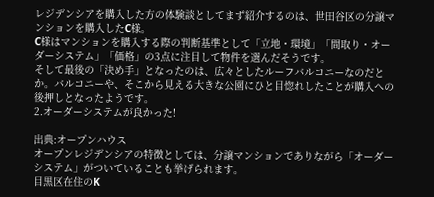レジデンシアを購入した方の体験談としてまず紹介するのは、世田谷区の分譲マンションを購入したC様。
C様はマンションを購入する際の判断基準として「立地・環境」「間取り・オーダーシステム」「価格」の3点に注目して物件を選んだそうです。
そして最後の「決め手」となったのは、広々としたルーフバルコニーなのだとか。バルコニーや、そこから見える大きな公園にひと目惚れしたことが購入への後押しとなったようです。
2.オーダーシステムが良かった!

出典:オープンハウス
オープンレジデンシアの特徴としては、分譲マンションでありながら「オーダーシステム」がついていることも挙げられます。
目黒区在住のK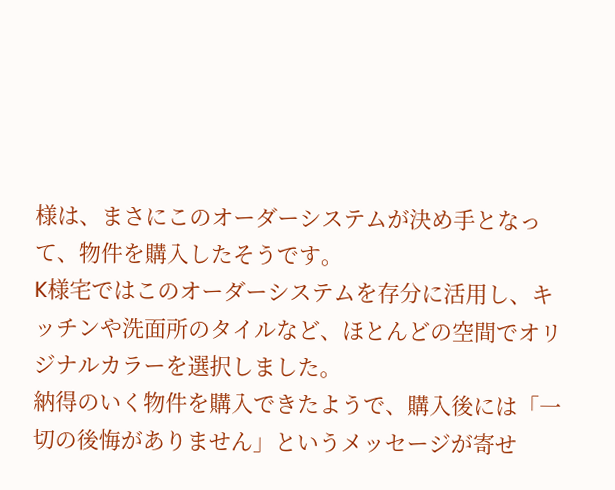様は、まさにこのオーダーシステムが決め手となって、物件を購入したそうです。
K様宅ではこのオーダーシステムを存分に活用し、キッチンや洗面所のタイルなど、ほとんどの空間でオリジナルカラーを選択しました。
納得のいく物件を購入できたようで、購入後には「一切の後悔がありません」というメッセージが寄せ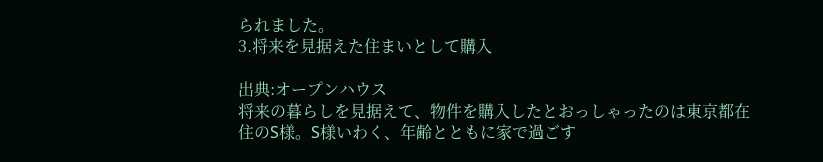られました。
3.将来を見据えた住まいとして購入

出典:オープンハウス
将来の暮らしを見据えて、物件を購入したとおっしゃったのは東京都在住のS様。S様いわく、年齢とともに家で過ごす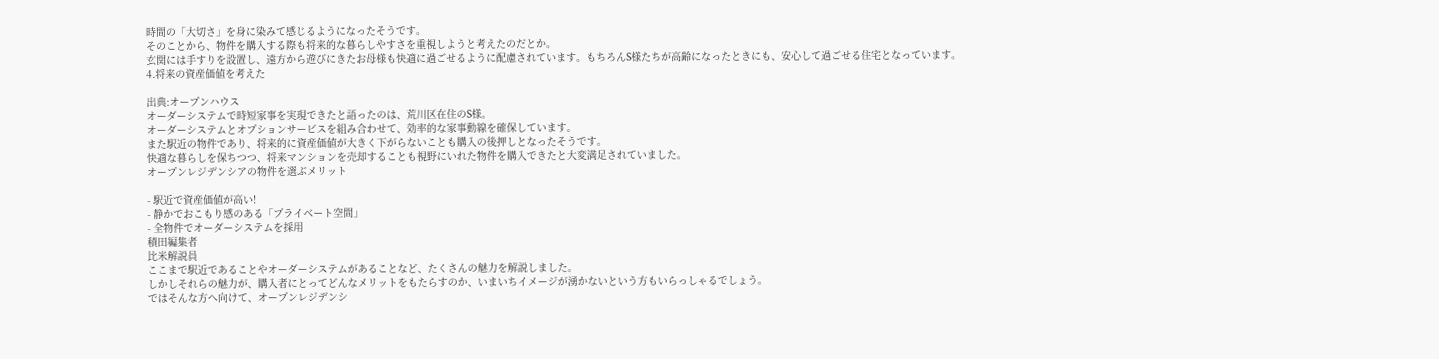時間の「大切さ」を身に染みて感じるようになったそうです。
そのことから、物件を購入する際も将来的な暮らしやすさを重視しようと考えたのだとか。
玄関には手すりを設置し、遠方から遊びにきたお母様も快適に過ごせるように配慮されています。もちろんS様たちが高齢になったときにも、安心して過ごせる住宅となっています。
4.将来の資産価値を考えた

出典:オープンハウス
オーダーシステムで時短家事を実現できたと語ったのは、荒川区在住のS様。
オーダーシステムとオプションサービスを組み合わせて、効率的な家事動線を確保しています。
また駅近の物件であり、将来的に資産価値が大きく下がらないことも購入の後押しとなったそうです。
快適な暮らしを保ちつつ、将来マンションを売却することも視野にいれた物件を購入できたと大変満足されていました。
オープンレジデンシアの物件を選ぶメリット

- 駅近で資産価値が高い!
- 静かでおこもり感のある「プライベート空間」
- 全物件でオーダーシステムを採用
積田編集者
比米解説員
ここまで駅近であることやオーダーシステムがあることなど、たくさんの魅力を解説しました。
しかしそれらの魅力が、購入者にとってどんなメリットをもたらすのか、いまいちイメージが湧かないという方もいらっしゃるでしょう。
ではそんな方へ向けて、オープンレジデンシ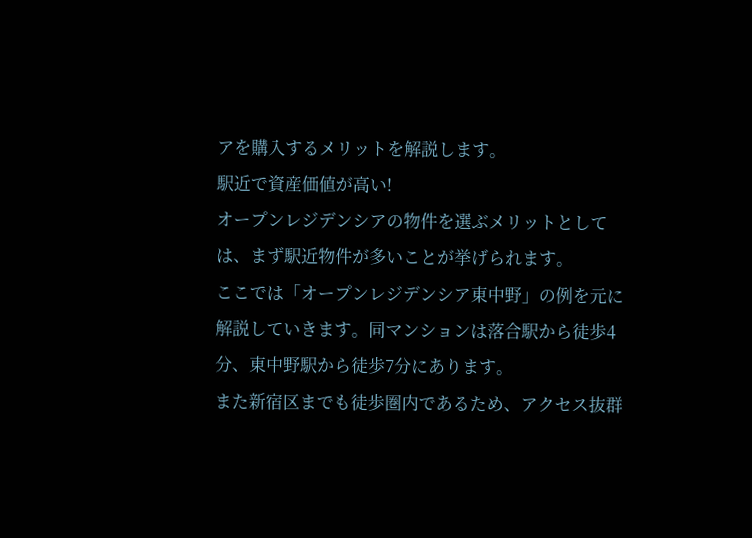アを購入するメリットを解説します。
駅近で資産価値が高い!
オープンレジデンシアの物件を選ぶメリットとしては、まず駅近物件が多いことが挙げられます。
ここでは「オープンレジデンシア東中野」の例を元に解説していきます。同マンションは落合駅から徒歩4分、東中野駅から徒歩7分にあります。
また新宿区までも徒歩圏内であるため、アクセス抜群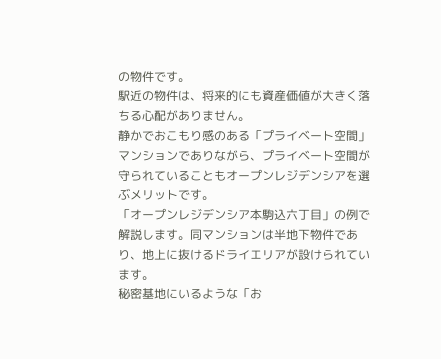の物件です。
駅近の物件は、将来的にも資産価値が大きく落ちる心配がありません。
静かでおこもり感のある「プライベート空間」
マンションでありながら、プライベート空間が守られていることもオープンレジデンシアを選ぶメリットです。
「オープンレジデンシア本駒込六丁目」の例で解説します。同マンションは半地下物件であり、地上に抜けるドライエリアが設けられています。
秘密基地にいるような「お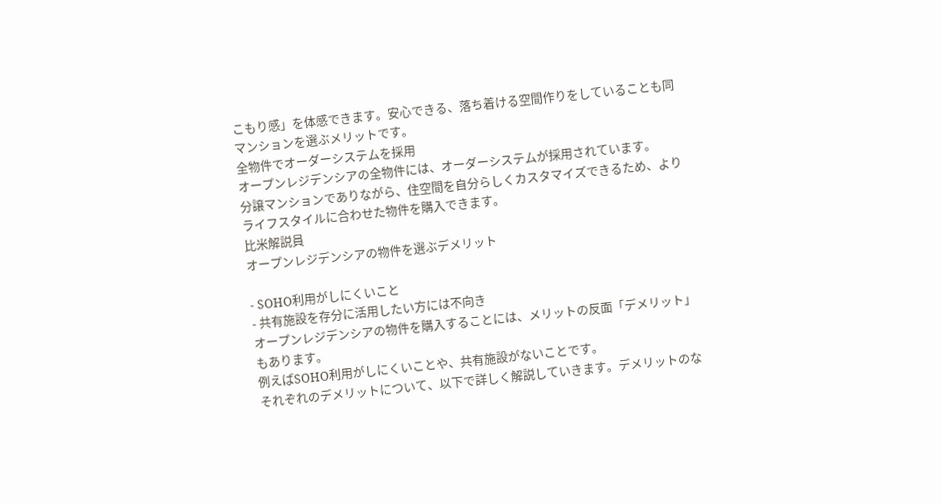こもり感」を体感できます。安心できる、落ち着ける空間作りをしていることも同マンションを選ぶメリットです。
全物件でオーダーシステムを採用
オープンレジデンシアの全物件には、オーダーシステムが採用されています。
分譲マンションでありながら、住空間を自分らしくカスタマイズできるため、よりライフスタイルに合わせた物件を購入できます。
比米解説員
オープンレジデンシアの物件を選ぶデメリット

- SOHO利用がしにくいこと
- 共有施設を存分に活用したい方には不向き
オープンレジデンシアの物件を購入することには、メリットの反面「デメリット」もあります。
例えばSOHO利用がしにくいことや、共有施設がないことです。
それぞれのデメリットについて、以下で詳しく解説していきます。デメリットのな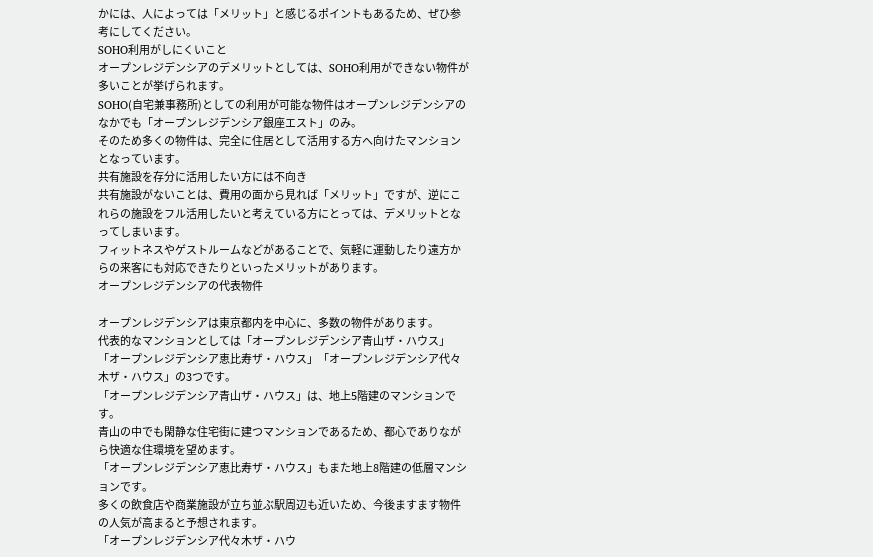かには、人によっては「メリット」と感じるポイントもあるため、ぜひ参考にしてください。
SOHO利用がしにくいこと
オープンレジデンシアのデメリットとしては、SOHO利用ができない物件が多いことが挙げられます。
SOHO(自宅兼事務所)としての利用が可能な物件はオープンレジデンシアのなかでも「オープンレジデンシア銀座エスト」のみ。
そのため多くの物件は、完全に住居として活用する方へ向けたマンションとなっています。
共有施設を存分に活用したい方には不向き
共有施設がないことは、費用の面から見れば「メリット」ですが、逆にこれらの施設をフル活用したいと考えている方にとっては、デメリットとなってしまいます。
フィットネスやゲストルームなどがあることで、気軽に運動したり遠方からの来客にも対応できたりといったメリットがあります。
オープンレジデンシアの代表物件

オープンレジデンシアは東京都内を中心に、多数の物件があります。
代表的なマンションとしては「オープンレジデンシア青山ザ・ハウス」「オープンレジデンシア恵比寿ザ・ハウス」「オープンレジデンシア代々木ザ・ハウス」の3つです。
「オープンレジデンシア青山ザ・ハウス」は、地上5階建のマンションです。
青山の中でも閑静な住宅街に建つマンションであるため、都心でありながら快適な住環境を望めます。
「オープンレジデンシア恵比寿ザ・ハウス」もまた地上8階建の低層マンションです。
多くの飲食店や商業施設が立ち並ぶ駅周辺も近いため、今後ますます物件の人気が高まると予想されます。
「オープンレジデンシア代々木ザ・ハウ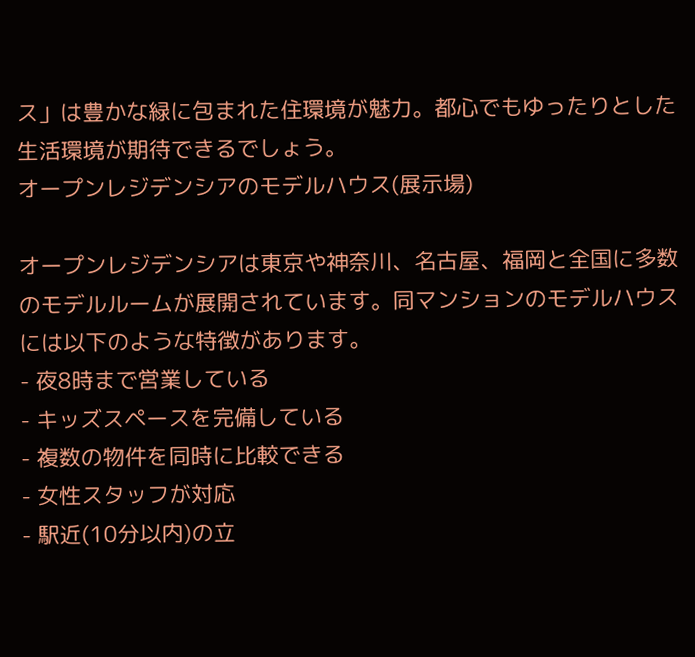ス」は豊かな緑に包まれた住環境が魅力。都心でもゆったりとした生活環境が期待できるでしょう。
オープンレジデンシアのモデルハウス(展示場)

オープンレジデンシアは東京や神奈川、名古屋、福岡と全国に多数のモデルルームが展開されています。同マンションのモデルハウスには以下のような特徴があります。
- 夜8時まで営業している
- キッズスペースを完備している
- 複数の物件を同時に比較できる
- 女性スタッフが対応
- 駅近(10分以内)の立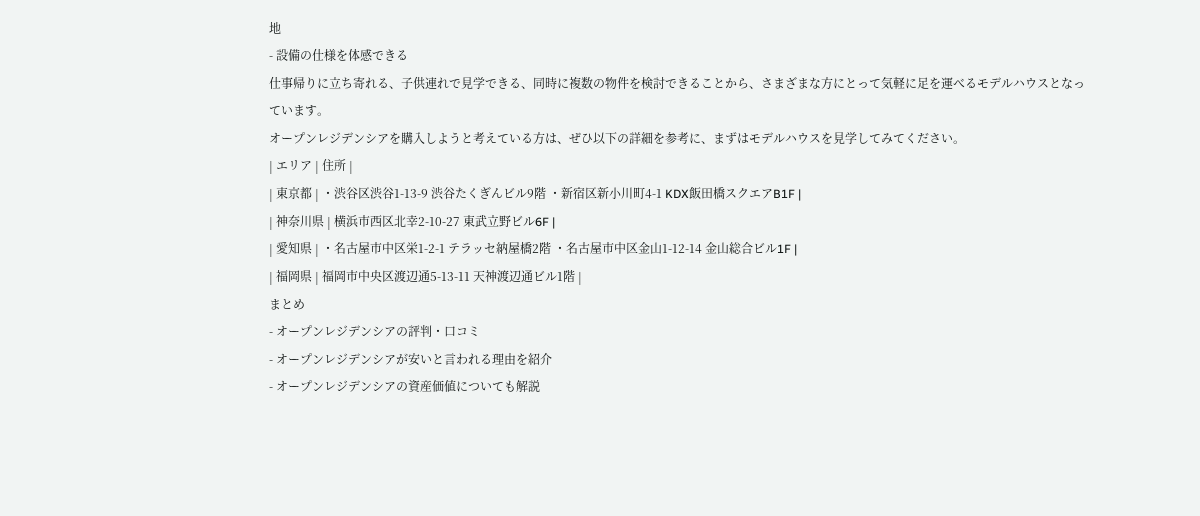地
- 設備の仕様を体感できる
仕事帰りに立ち寄れる、子供連れで見学できる、同時に複数の物件を検討できることから、さまざまな方にとって気軽に足を運べるモデルハウスとなっています。
オープンレジデンシアを購入しようと考えている方は、ぜひ以下の詳細を参考に、まずはモデルハウスを見学してみてください。
| エリア | 住所 |
| 東京都 | ・渋谷区渋谷1-13-9 渋谷たくぎんビル9階 ・新宿区新小川町4-1 KDX飯田橋スクエアB1F |
| 神奈川県 | 横浜市西区北幸2-10-27 東武立野ビル6F |
| 愛知県 | ・名古屋市中区栄1-2-1 テラッセ納屋橋2階 ・名古屋市中区金山1-12-14 金山総合ビル1F |
| 福岡県 | 福岡市中央区渡辺通5-13-11 天神渡辺通ビル1階 |
まとめ
- オープンレジデンシアの評判・口コミ
- オープンレジデンシアが安いと言われる理由を紹介
- オープンレジデンシアの資産価値についても解説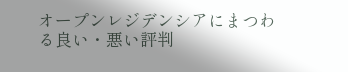オープンレジデンシアにまつわる良い・悪い評判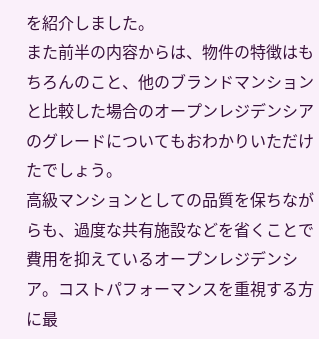を紹介しました。
また前半の内容からは、物件の特徴はもちろんのこと、他のブランドマンションと比較した場合のオープンレジデンシアのグレードについてもおわかりいただけたでしょう。
高級マンションとしての品質を保ちながらも、過度な共有施設などを省くことで費用を抑えているオープンレジデンシア。コストパフォーマンスを重視する方に最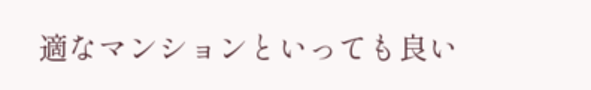適なマンションといっても良い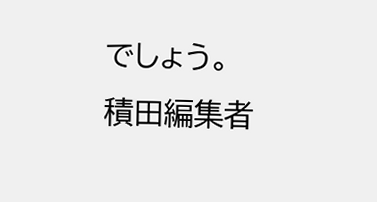でしょう。
積田編集者